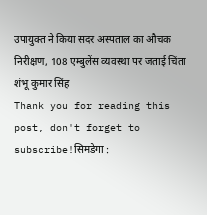उपायुक्त ने किया सदर अस्पताल का औचक निरीक्षण, 108 एम्बुलेंस व्यवस्था पर जताई चिंता
शंभू कुमार सिंह
Thank you for reading this post, don't forget to subscribe!सिमडेगा :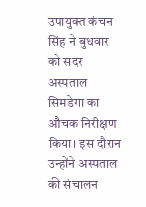उपायुक्त कंचन सिंह ने बुधवार को सदर अस्पताल सिमडेगा का औचक निरीक्षण किया। इस दौरान उन्होंने अस्पताल की संचालन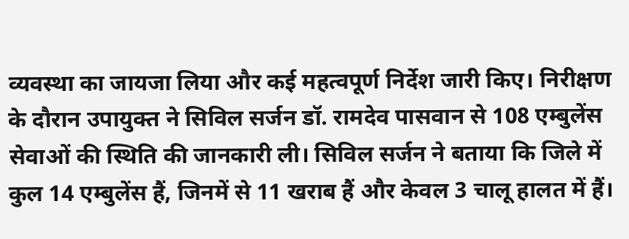व्यवस्था का जायजा लिया और कई महत्वपूर्ण निर्देश जारी किए। निरीक्षण के दौरान उपायुक्त ने सिविल सर्जन डॉ. रामदेव पासवान से 108 एम्बुलेंस सेवाओं की स्थिति की जानकारी ली। सिविल सर्जन ने बताया कि जिले में कुल 14 एम्बुलेंस हैं, जिनमें से 11 खराब हैं और केवल 3 चालू हालत में हैं।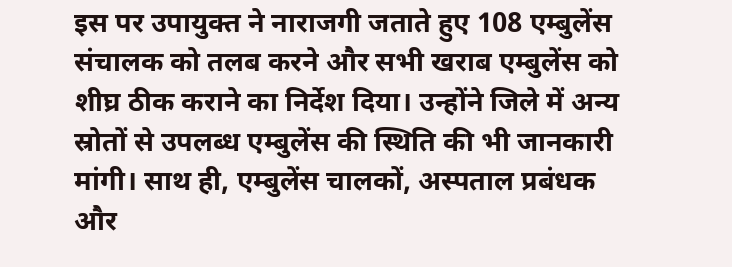इस पर उपायुक्त ने नाराजगी जताते हुए 108 एम्बुलेंस संचालक को तलब करने और सभी खराब एम्बुलेंस को शीघ्र ठीक कराने का निर्देश दिया। उन्होंने जिले में अन्य स्रोतों से उपलब्ध एम्बुलेंस की स्थिति की भी जानकारी मांगी। साथ ही, एम्बुलेंस चालकों, अस्पताल प्रबंधक और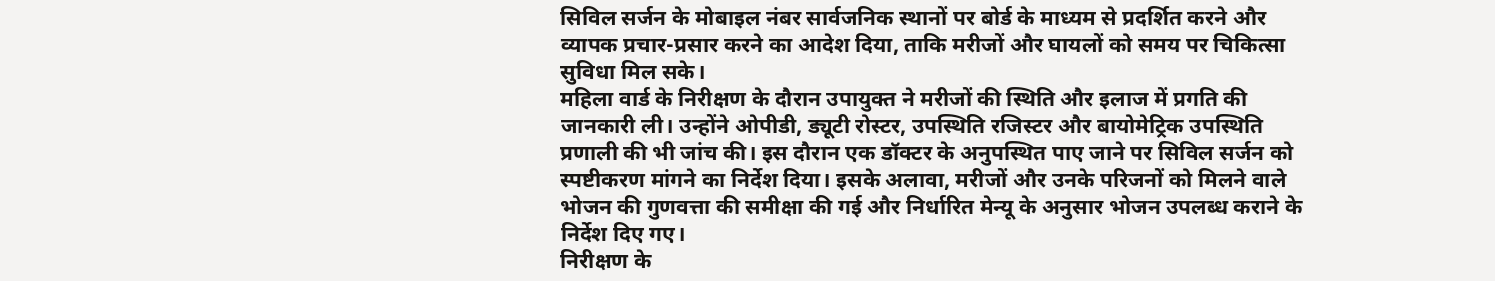सिविल सर्जन के मोबाइल नंबर सार्वजनिक स्थानों पर बोर्ड के माध्यम से प्रदर्शित करने और व्यापक प्रचार-प्रसार करने का आदेश दिया, ताकि मरीजों और घायलों को समय पर चिकित्सा सुविधा मिल सके।
महिला वार्ड के निरीक्षण के दौरान उपायुक्त ने मरीजों की स्थिति और इलाज में प्रगति की जानकारी ली। उन्होंने ओपीडी, ड्यूटी रोस्टर, उपस्थिति रजिस्टर और बायोमेट्रिक उपस्थिति प्रणाली की भी जांच की। इस दौरान एक डॉक्टर के अनुपस्थित पाए जाने पर सिविल सर्जन को स्पष्टीकरण मांगने का निर्देश दिया। इसके अलावा, मरीजों और उनके परिजनों को मिलने वाले भोजन की गुणवत्ता की समीक्षा की गई और निर्धारित मेन्यू के अनुसार भोजन उपलब्ध कराने के निर्देश दिए गए।
निरीक्षण के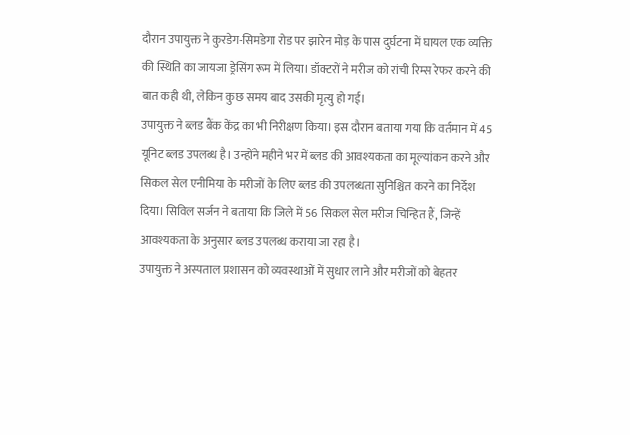दौरान उपायुक्त ने कुरडेग-सिमडेगा रोड पर झारेन मोड़ के पास दुर्घटना में घायल एक व्यक्ति की स्थिति का जायजा ड्रेसिंग रूम में लिया। डॉक्टरों ने मरीज को रांची रिम्स रेफर करने की बात कही थी, लेकिन कुछ समय बाद उसकी मृत्यु हो गई।
उपायुक्त ने ब्लड बैंक केंद्र का भी निरीक्षण किया। इस दौरान बताया गया कि वर्तमान में 45 यूनिट ब्लड उपलब्ध है। उन्होंने महीने भर में ब्लड की आवश्यकता का मूल्यांकन करने और सिकल सेल एनीमिया के मरीजों के लिए ब्लड की उपलब्धता सुनिश्चित करने का निर्देश दिया। सिविल सर्जन ने बताया कि जिले में 56 सिकल सेल मरीज चिन्हित हैं, जिन्हें आवश्यकता के अनुसार ब्लड उपलब्ध कराया जा रहा है।
उपायुक्त ने अस्पताल प्रशासन को व्यवस्थाओं में सुधार लाने और मरीजों को बेहतर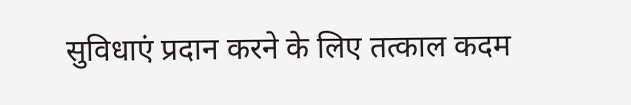सुविधाएं प्रदान करने के लिए तत्काल कदम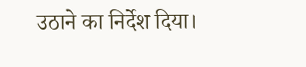उठाने का निर्देश दिया।